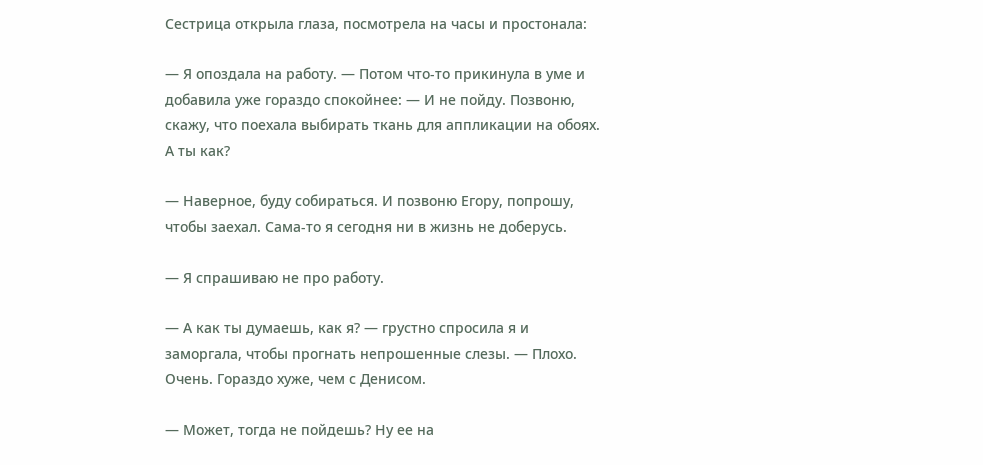Сестрица открыла глаза, посмотрела на часы и простонала:

— Я опоздала на работу. — Потом что-то прикинула в уме и добавила уже гораздо спокойнее: — И не пойду. Позвоню, скажу, что поехала выбирать ткань для аппликации на обоях. А ты как?

— Наверное, буду собираться. И позвоню Егору, попрошу, чтобы заехал. Сама-то я сегодня ни в жизнь не доберусь.

— Я спрашиваю не про работу.

— А как ты думаешь, как я? — грустно спросила я и заморгала, чтобы прогнать непрошенные слезы. — Плохо. Очень. Гораздо хуже, чем с Денисом.

— Может, тогда не пойдешь? Ну ее на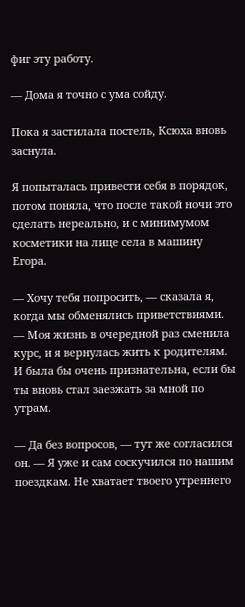фиг эту работу.

— Дома я точно с ума сойду.

Пока я застилала постель, Ксюха вновь заснула.

Я попыталась привести себя в порядок, потом поняла, что после такой ночи это сделать нереально, и с минимумом косметики на лице села в машину Егора.

— Хочу тебя попросить, — сказала я, когда мы обменялись приветствиями. — Моя жизнь в очередной раз сменила курс, и я вернулась жить к родителям. И была бы очень признательна, если бы ты вновь стал заезжать за мной по утрам.

— Да без вопросов, — тут же согласился он. — Я уже и сам соскучился по нашим поездкам. Не хватает твоего утреннего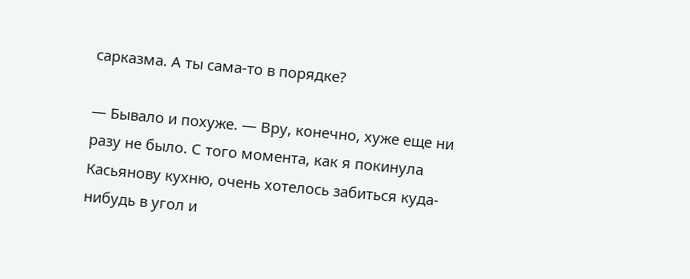сарказма. А ты сама-то в порядке?

— Бывало и похуже. — Вру, конечно, хуже еще ни разу не было. С того момента, как я покинула Касьянову кухню, очень хотелось забиться куда-нибудь в угол и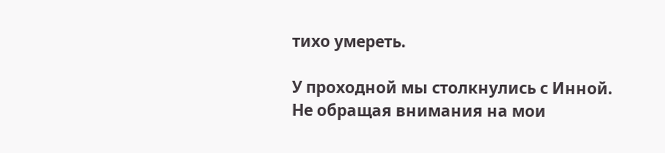тихо умереть.

У проходной мы столкнулись с Инной. Не обращая внимания на мои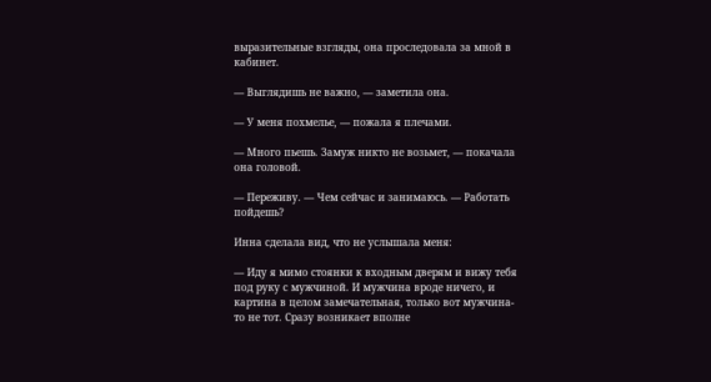выразительные взгляды, она проследовала за мной в кабинет.

— Выглядишь не важно, — заметила она.

— У меня похмелье, — пожала я плечами.

— Много пьешь. Замуж никто не возьмет, — покачала она головой.

— Переживу. — Чем сейчас и занимаюсь. — Работать пойдешь?

Инна сделала вид, что не услышала меня:

— Иду я мимо стоянки к входным дверям и вижу тебя под руку с мужчиной. И мужчина вроде ничего, и картина в целом замечательная, только вот мужчина-то не тот. Сразу возникает вполне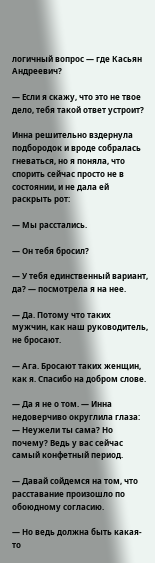логичный вопрос — где Касьян Андреевич?

— Если я скажу, что это не твое дело, тебя такой ответ устроит?

Инна решительно вздернула подбородок и вроде собралась гневаться, но я поняла, что спорить сейчас просто не в состоянии, и не дала ей раскрыть рот:

— Мы расстались.

— Он тебя бросил?

— У тебя единственный вариант, да? — посмотрела я на нее.

— Да. Потому что таких мужчин, как наш руководитель, не бросают.

— Ага. Бросают таких женщин, как я. Спасибо на добром слове.

— Да я не о том. — Инна недоверчиво округлила глаза: — Неужели ты сама? Но почему? Ведь у вас сейчас самый конфетный период.

— Давай сойдемся на том, что расставание произошло по обоюдному согласию.

— Но ведь должна быть какая-то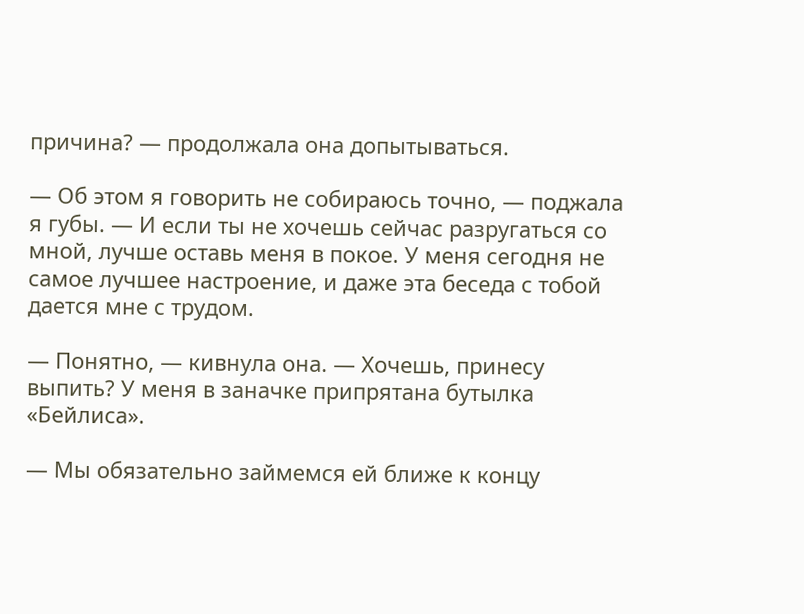причина? — продолжала она допытываться.

— Об этом я говорить не собираюсь точно, — поджала я губы. — И если ты не хочешь сейчас разругаться со мной, лучше оставь меня в покое. У меня сегодня не самое лучшее настроение, и даже эта беседа с тобой дается мне с трудом.

— Понятно, — кивнула она. — Хочешь, принесу выпить? У меня в заначке припрятана бутылка «Бейлиса».

— Мы обязательно займемся ей ближе к концу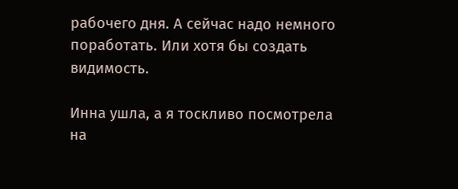рабочего дня. А сейчас надо немного поработать. Или хотя бы создать видимость.

Инна ушла, а я тоскливо посмотрела на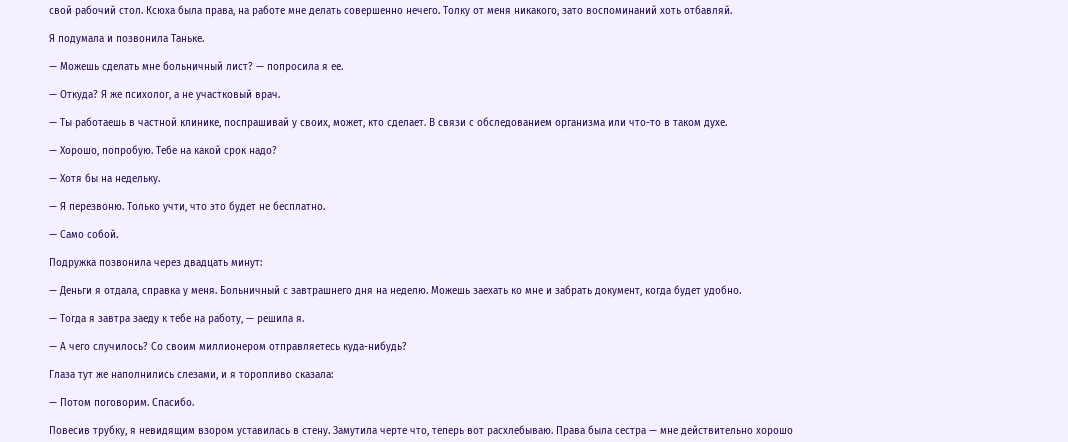свой рабочий стол. Ксюха была права, на работе мне делать совершенно нечего. Толку от меня никакого, зато воспоминаний хоть отбавляй.

Я подумала и позвонила Таньке.

— Можешь сделать мне больничный лист? — попросила я ее.

— Откуда? Я же психолог, а не участковый врач.

— Ты работаешь в частной клинике, поспрашивай у своих, может, кто сделает. В связи с обследованием организма или что-то в таком духе.

— Хорошо, попробую. Тебе на какой срок надо?

— Хотя бы на недельку.

— Я перезвоню. Только учти, что это будет не бесплатно.

— Само собой.

Подружка позвонила через двадцать минут:

— Деньги я отдала, справка у меня. Больничный с завтрашнего дня на неделю. Можешь заехать ко мне и забрать документ, когда будет удобно.

— Тогда я завтра заеду к тебе на работу, — решила я.

— А чего случилось? Со своим миллионером отправляетесь куда-нибудь?

Глаза тут же наполнились слезами, и я торопливо сказала:

— Потом поговорим. Спасибо.

Повесив трубку, я невидящим взором уставилась в стену. Замутила черте что, теперь вот расхлебываю. Права была сестра — мне действительно хорошо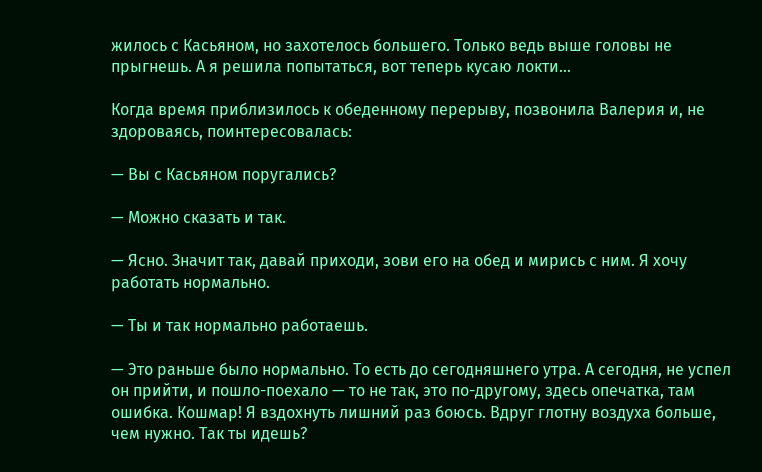жилось с Касьяном, но захотелось большего. Только ведь выше головы не прыгнешь. А я решила попытаться, вот теперь кусаю локти…

Когда время приблизилось к обеденному перерыву, позвонила Валерия и, не здороваясь, поинтересовалась:

— Вы с Касьяном поругались?

— Можно сказать и так.

— Ясно. Значит так, давай приходи, зови его на обед и мирись с ним. Я хочу работать нормально.

— Ты и так нормально работаешь.

— Это раньше было нормально. То есть до сегодняшнего утра. А сегодня, не успел он прийти, и пошло-поехало — то не так, это по-другому, здесь опечатка, там ошибка. Кошмар! Я вздохнуть лишний раз боюсь. Вдруг глотну воздуха больше, чем нужно. Так ты идешь?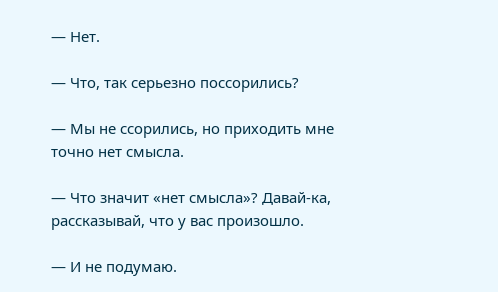— Нет.

— Что, так серьезно поссорились?

— Мы не ссорились, но приходить мне точно нет смысла.

— Что значит «нет смысла»? Давай-ка, рассказывай, что у вас произошло.

— И не подумаю.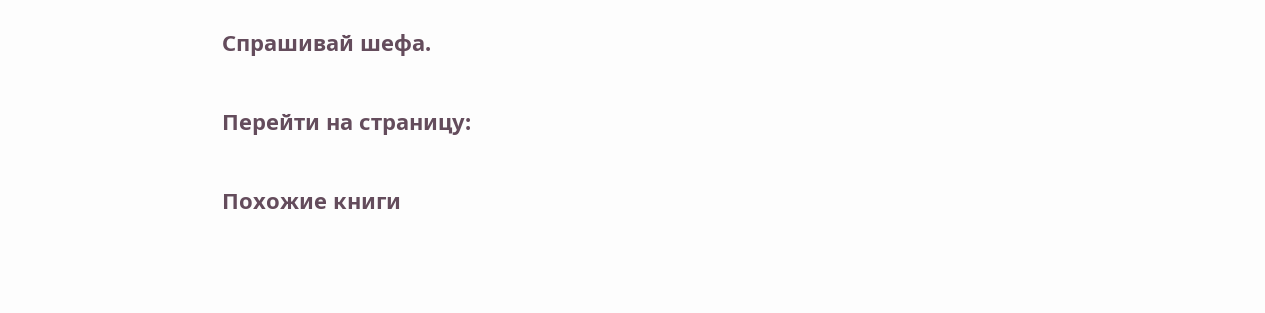Спрашивай шефа.

Перейти на страницу:

Похожие книги